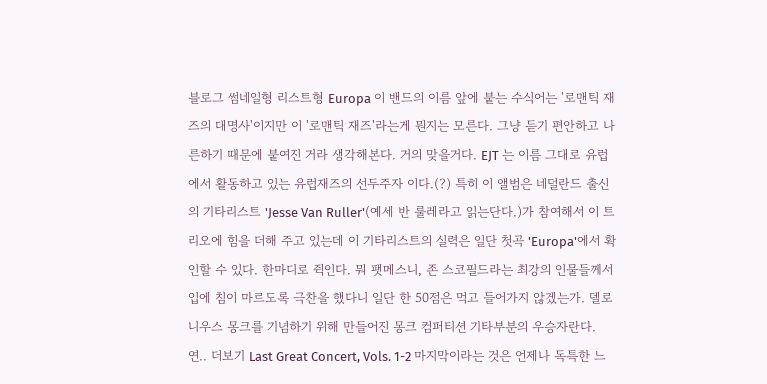블로그 썸네일형 리스트형 Europa 이 밴드의 이름 앞에 붙는 수식어는 '로맨틱 재즈의 대명사'이지만 이 '로맨틱 재즈'라는게 뭔지는 모른다. 그냥 듣기 편안하고 나른하기 때문에 붙여진 거라 생각해본다. 거의 맞을거다. EJT 는 이름 그대로 유럽에서 활동하고 있는 유럽재즈의 선두주자 이다.(?) 특히 이 앨범은 네덜란드 출신의 기타리스트 'Jesse Van Ruller'(예세 반 룰레라고 읽는단다.)가 참여해서 이 트리오에 힘을 더해 주고 있는데 이 기타리스트의 실력은 일단 첫곡 'Europa'에서 확인할 수 있다. 한마디로 쥑인다. 뭐 팻메스니, 존 스코필드라는 최강의 인물들께서 입에 침이 마르도록 극찬을 했다니 일단 한 50점은 먹고 들어가지 않겠는가. 델로니우스 몽크를 기념하기 위해 만들어진 몽크 컴퍼티션 기타부분의 우승자란다. 연.. 더보기 Last Great Concert, Vols. 1-2 마지막이라는 것은 언제나 독특한 느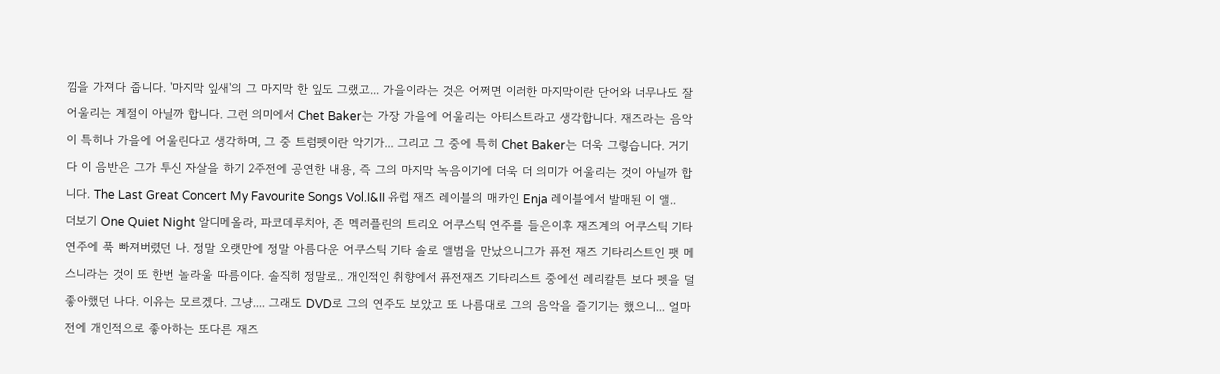낌을 가져다 줍니다. '마지막 잎새'의 그 마지막 한 잎도 그랬고... 가을이라는 것은 어쩌면 이러한 마지막이란 단어와 너무나도 잘 어울리는 계절이 아닐까 합니다. 그런 의미에서 Chet Baker는 가장 가을에 어울리는 아티스트라고 생각합니다. 재즈라는 음악이 특히나 가을에 어울린다고 생각하며, 그 중 트럼펫이란 악기가... 그리고 그 중에 특히 Chet Baker는 더욱 그렇습니다. 거기다 이 음반은 그가 투신 자살을 하기 2주전에 공연한 내용, 즉 그의 마지막 녹음이기에 더욱 더 의미가 어울리는 것이 아닐까 합니다. The Last Great Concert My Favourite Songs Vol.I&II 유럽 재즈 레이블의 매카인 Enja 레이블에서 발매된 이 앨.. 더보기 One Quiet Night 알디메올라, 파코데루치아, 존 멕러플린의 트리오 어쿠스틱 연주를 들은이후 재즈계의 어쿠스틱 기타연주에 푹 빠져버렸던 나. 정말 오랫만에 정말 아름다운 어쿠스틱 기타 솔로 앨범을 만났으니그가 퓨전 재즈 기타리스트인 팻 메스니라는 것이 또 한번 놀라울 따름이다. 솔직히 정말로.. 개인적인 취향에서 퓨전재즈 기타리스트 중에선 레리칼튼 보다 펫을 덜 좋아했던 나다. 이유는 모르겠다. 그냥.... 그래도 DVD로 그의 연주도 보았고 또 나름대로 그의 음악을 즐기기는 했으니... 얼마전에 개인적으로 좋아하는 또다른 재즈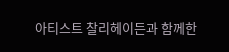아티스트 찰리헤이든과 함께한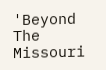'Beyond The Missouri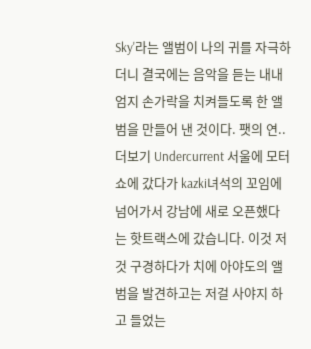Sky'라는 앨범이 나의 귀를 자극하더니 결국에는 음악을 듣는 내내 엄지 손가락을 치켜들도록 한 앨범을 만들어 낸 것이다. 팻의 연.. 더보기 Undercurrent 서울에 모터쇼에 갔다가 kazki녀석의 꼬임에 넘어가서 강남에 새로 오픈했다는 핫트랙스에 갔습니다. 이것 저것 구경하다가 치에 아야도의 앨범을 발견하고는 저걸 사야지 하고 들었는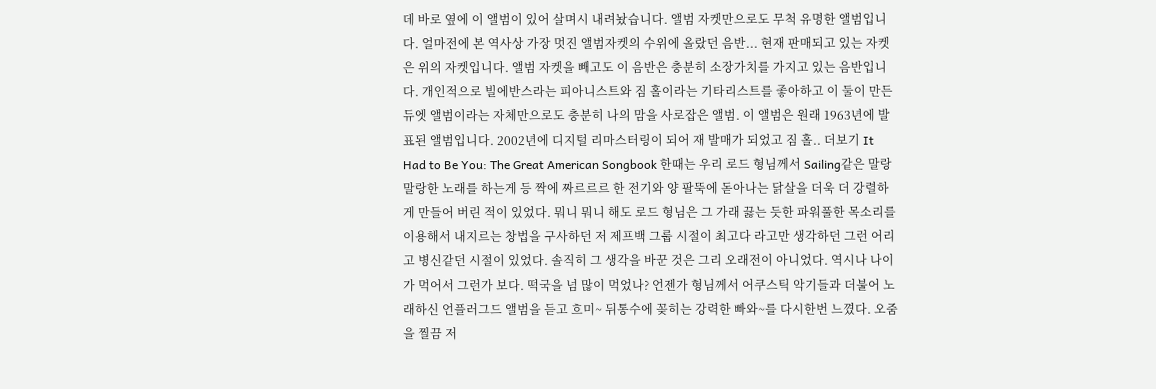데 바로 옆에 이 앨범이 있어 살며시 내려놨습니다. 앨범 자켓만으로도 무척 유명한 앨범입니다. 얼마전에 본 역사상 가장 멋진 앨범자켓의 수위에 올랐던 음반... 현재 판매되고 있는 자켓은 위의 자켓입니다. 앨범 자켓을 빼고도 이 음반은 충분히 소장가치를 가지고 있는 음반입니다. 개인적으로 빌에반스라는 피아니스트와 짐 홀이라는 기타리스트를 좋아하고 이 둘이 만든 듀엣 앨범이라는 자체만으로도 충분히 나의 맘을 사로잡은 앨범. 이 앨범은 원래 1963년에 발표된 앨범입니다. 2002년에 디지털 리마스터링이 되어 재 발매가 되었고 짐 홀.. 더보기 It Had to Be You: The Great American Songbook 한때는 우리 로드 형님께서 Sailing같은 말랑말랑한 노래를 하는게 등 짝에 짜르르르 한 전기와 양 팔뚝에 돋아나는 닭살을 더욱 더 강렬하게 만들어 버린 적이 있었다. 뭐니 뭐니 해도 로드 형님은 그 가래 끓는 듯한 파워풀한 목소리를 이용해서 내지르는 창법을 구사하던 저 제프백 그룹 시절이 최고다 라고만 생각하던 그런 어리고 병신같던 시절이 있었다. 솔직히 그 생각을 바꾼 것은 그리 오래전이 아니었다. 역시나 나이가 먹어서 그런가 보다. 떡국을 넘 많이 먹었나? 언젠가 형님께서 어쿠스틱 악기들과 더불어 노래하신 언플러그드 앨범을 듣고 흐미~ 뒤통수에 꽂히는 강력한 빠와~를 다시한번 느꼈다. 오줌을 찔끔 저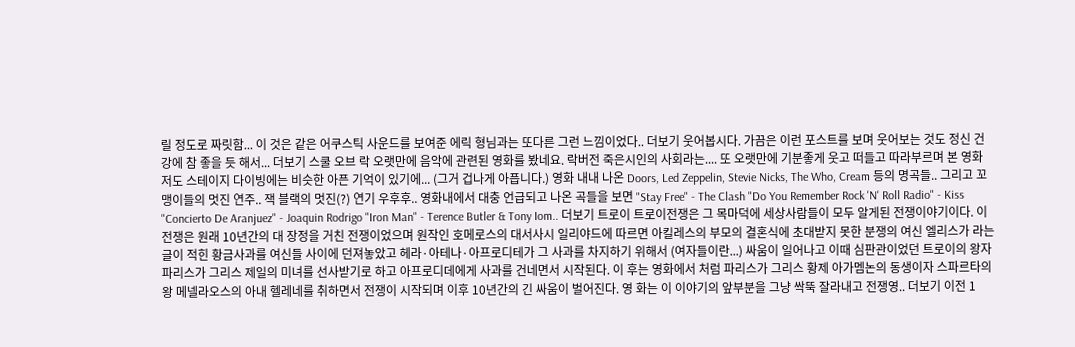릴 정도로 짜릿함... 이 것은 같은 어쿠스틱 사운드를 보여준 에릭 형님과는 또다른 그런 느낌이었다.. 더보기 웃어봅시다. 가끔은 이런 포스트를 보며 웃어보는 것도 정신 건강에 참 좋을 듯 해서... 더보기 스쿨 오브 락 오랫만에 음악에 관련된 영화를 봤네요. 락버전 죽은시인의 사회라는.... 또 오랫만에 기분좋게 웃고 떠들고 따라부르며 본 영화 저도 스테이지 다이빙에는 비슷한 아픈 기억이 있기에... (그거 겁나게 아픕니다.) 영화 내내 나온 Doors, Led Zeppelin, Stevie Nicks, The Who, Cream 등의 명곡들.. 그리고 꼬맹이들의 멋진 연주.. 잭 블랙의 멋진(?) 연기 우후후.. 영화내에서 대충 언급되고 나온 곡들을 보면 "Stay Free" - The Clash "Do You Remember Rock 'N' Roll Radio" - Kiss "Concierto De Aranjuez" - Joaquin Rodrigo "Iron Man" - Terence Butler & Tony Iom.. 더보기 트로이 트로이전쟁은 그 목마덕에 세상사람들이 모두 알게된 전쟁이야기이다. 이 전쟁은 원래 10년간의 대 장정을 거친 전쟁이었으며 원작인 호메로스의 대서사시 일리야드에 따르면 아킬레스의 부모의 결혼식에 초대받지 못한 분쟁의 여신 엘리스가 라는 글이 적힌 황금사과를 여신들 사이에 던져놓았고 헤라·아테나·아프로디테가 그 사과를 차지하기 위해서 (여자들이란...) 싸움이 일어나고 이때 심판관이었던 트로이의 왕자 파리스가 그리스 제일의 미녀를 선사받기로 하고 아프로디데에게 사과를 건네면서 시작된다. 이 후는 영화에서 처럼 파리스가 그리스 황제 아가멤논의 동생이자 스파르타의 왕 메넬라오스의 아내 헬레네를 취하면서 전쟁이 시작되며 이후 10년간의 긴 싸움이 벌어진다. 영 화는 이 이야기의 앞부분을 그냥 싹뚝 잘라내고 전쟁영.. 더보기 이전 1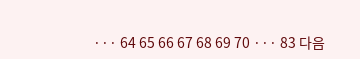··· 64 65 66 67 68 69 70 ··· 83 다음